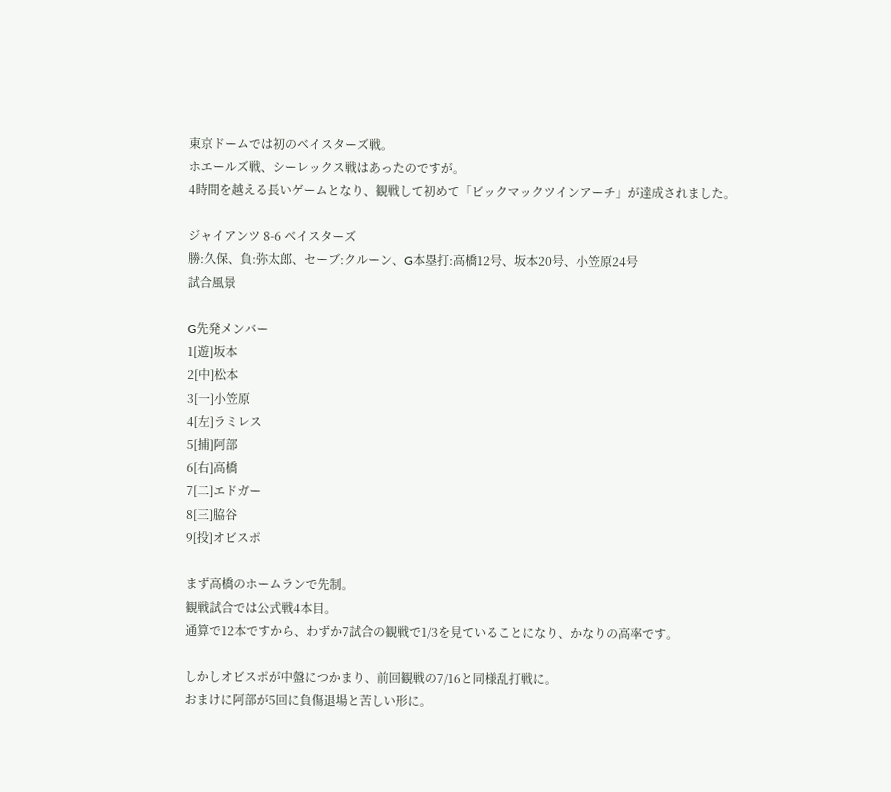東京ドームでは初のベイスターズ戦。
ホエールズ戦、シーレックス戦はあったのですが。
4時間を越える長いゲームとなり、観戦して初めて「ビックマックツインアーチ」が達成されました。

ジャイアンツ 8-6 ベイスターズ
勝:久保、負:弥太郎、セーブ:クルーン、G本塁打:高橋12号、坂本20号、小笠原24号
試合風景

G先発メンバー
1[遊]坂本
2[中]松本
3[一]小笠原
4[左]ラミレス
5[捕]阿部
6[右]高橋
7[二]エドガー
8[三]脇谷
9[投]オビスポ

まず高橋のホームランで先制。
観戦試合では公式戦4本目。
通算で12本ですから、わずか7試合の観戦で1/3を見ていることになり、かなりの高率です。

しかしオビスポが中盤につかまり、前回観戦の7/16と同様乱打戦に。
おまけに阿部が5回に負傷退場と苦しい形に。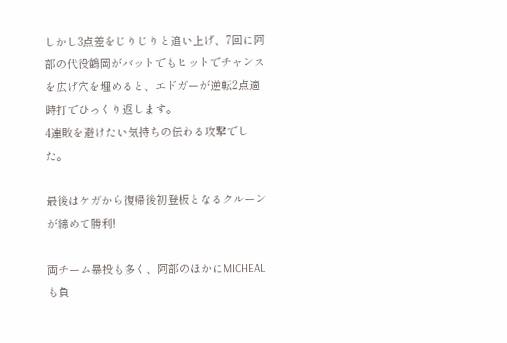しかし3点差をじりじりと追い上げ、7回に阿部の代役鶴岡がバットでもヒットでチャンスを広げ穴を埋めると、エドガーが逆転2点適時打でひっくり返します。
4連敗を避けたい気持ちの伝わる攻撃でした。

最後はケガから復帰後初登板となるクルーンが締めて勝利!

両チーム暴投も多く、阿部のほかにMICHEALも負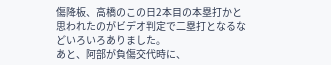傷降板、高橋のこの日2本目の本塁打かと思われたのがビデオ判定で二塁打となるなどいろいろありました。
あと、阿部が負傷交代時に、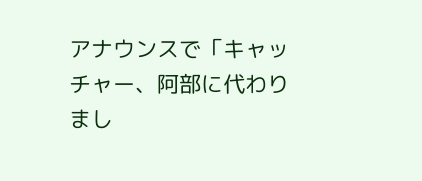アナウンスで「キャッチャー、阿部に代わりまし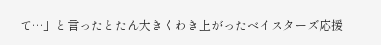て…」と言ったとたん大きくわき上がったベイスターズ応援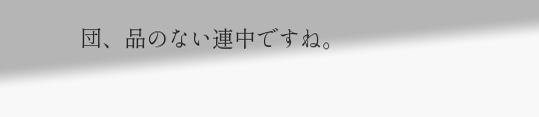団、品のない連中ですね。